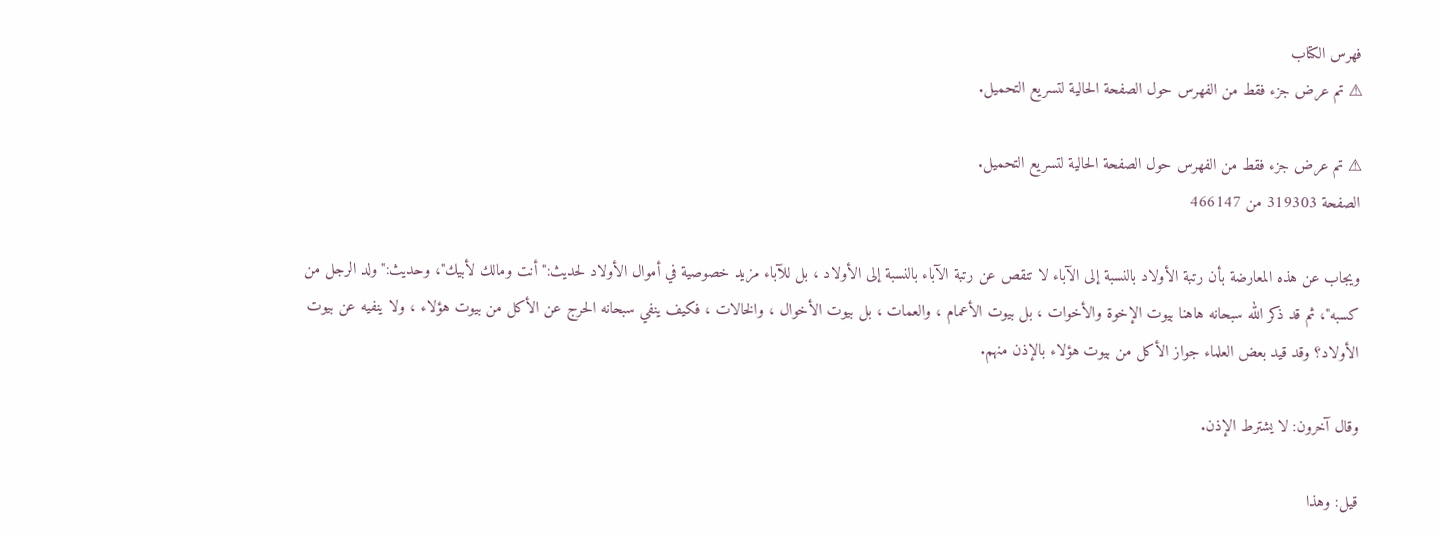فهرس الكتاب
⚠ تم عرض جزء فقط من الفهرس حول الصفحة الحالية لتسريع التحميل.

⚠ تم عرض جزء فقط من الفهرس حول الصفحة الحالية لتسريع التحميل.
الصفحة 319303 من 466147

ويجاب عن هذه المعارضة بأن رتبة الأولاد بالنسبة إلى الآباء لا تنقص عن رتبة الآباء بالنسبة إلى الأولاد ، بل للآباء مزيد خصوصية في أموال الأولاد لحديث:"أنت ومالك لأبيك"، وحديث:"ولد الرجل من كسبه"، ثم قد ذكر الله سبحانه هاهنا بيوت الإخوة والأخوات ، بل بيوت الأعمام ، والعمات ، بل بيوت الأخوال ، والخالات ، فكيف ينفي سبحانه الحرج عن الأكل من بيوت هؤلاء ، ولا ينفيه عن بيوت الأولاد؟ وقد قيد بعض العلماء جواز الأكل من بيوت هؤلاء بالإذن منهم.

وقال آخرون: لا يشترط الإذن.

قيل: وهذا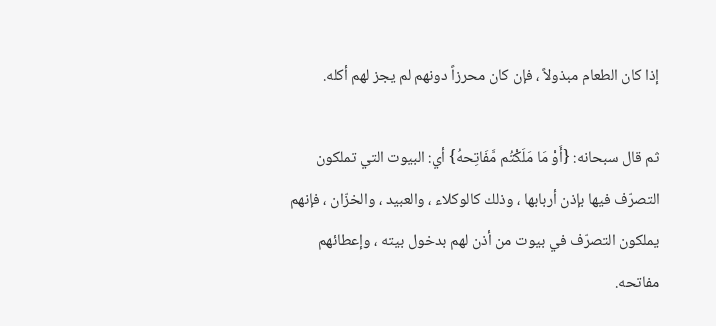إذا كان الطعام مبذولاً ، فإن كان محرزاً دونهم لم يجز لهم أكله.

ثم قال سبحانه: {أَوْ مَا مَلَكْتُم مَّفَاتِحهُ} أي: البيوت التي تملكون التصرّف فيها بإذن أربابها ، وذلك كالوكلاء ، والعبيد ، والخزّان ، فإنهم يملكون التصرّف في بيوت من أذن لهم بدخول بيته ، وإعطائهم مفاتحه.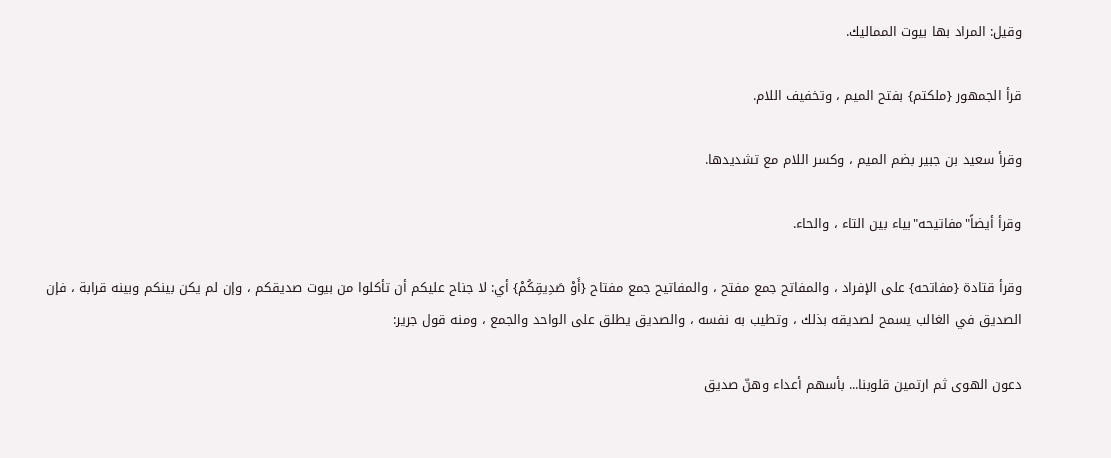وقيل: المراد بها بيوت المماليك.

قرأ الجمهور {ملكتم} بفتح الميم ، وتخفيف اللام.

وقرأ سعيد بن جبير بضم الميم ، وكسر اللام مع تشديدها.

وقرأ أيضاً"مفاتيحه"بياء بين التاء ، والحاء.

وقرأ قتادة {مفاتحه} على الإفراد ، والمفاتح جمع مفتح ، والمفاتيح جمع مفتاح {أَوْ صَدِيقِكُمْ} أي: لا جناح عليكم أن تأكلوا من بيوت صديقكم ، وإن لم يكن بينكم وبينه قرابة ، فإن الصديق في الغالب يسمح لصديقه بذلك ، وتطيب به نفسه ، والصديق يطلق على الواحد والجمع ، ومنه قول جرير:

دعون الهوى ثم ارتمين قلوبنا... بأسهم أعداء وهنّ صديق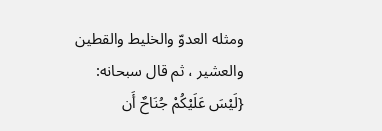ومثله العدوّ والخليط والقطين والعشير ، ثم قال سبحانه: {لَيْسَ عَلَيْكُمْ جُنَاحٌ أَن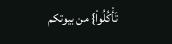تَأْكُلُواْ} من بيوتكم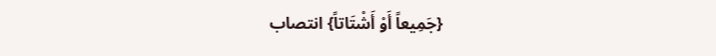{جَمِيعاً أَوْ أَشْتَاتاً} انتصاب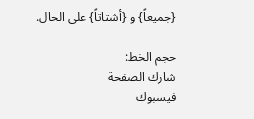{جميعاً} و {أشتاتاً} على الحال.

حجم الخط:
شارك الصفحة
فيسبوك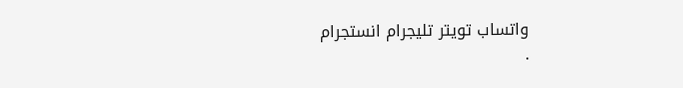واتساب تويتر تليجرام انستجرام
.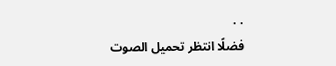. .
فضلًا انتظر تحميل الصوت